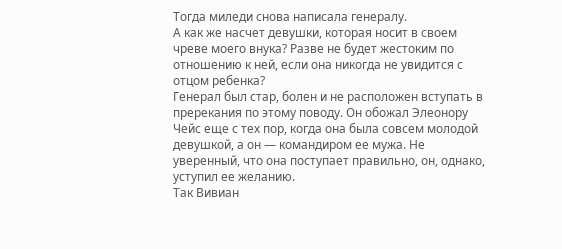Тогда миледи снова написала генералу.
А как же насчет девушки, которая носит в своем чреве моего внука? Разве не будет жестоким по отношению к ней, если она никогда не увидится с отцом ребенка?
Генерал был стар, болен и не расположен вступать в пререкания по этому поводу. Он обожал Элеонору Чейс еще с тех пор, когда она была совсем молодой девушкой, а он — командиром ее мужа. Не уверенный, что она поступает правильно, он, однако, уступил ее желанию.
Так Вивиан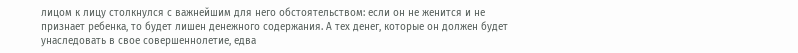лицом к лицу столкнулся с важнейшим для него обстоятельством: если он не женится и не признает ребенка, то будет лишен денежного содержания. А тех денег, которые он должен будет унаследовать в свое совершеннолетие, едва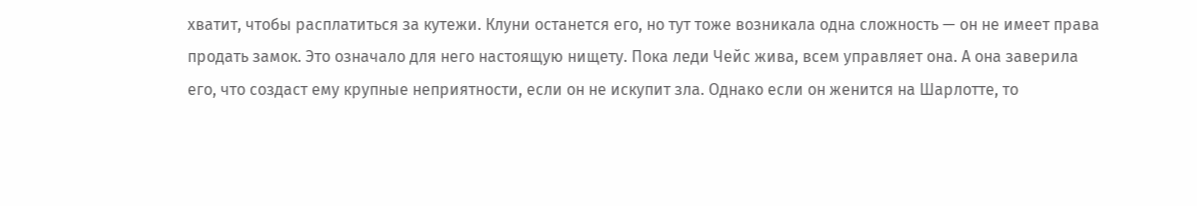хватит, чтобы расплатиться за кутежи. Клуни останется его, но тут тоже возникала одна сложность — он не имеет права продать замок. Это означало для него настоящую нищету. Пока леди Чейс жива, всем управляет она. А она заверила его, что создаст ему крупные неприятности, если он не искупит зла. Однако если он женится на Шарлотте, то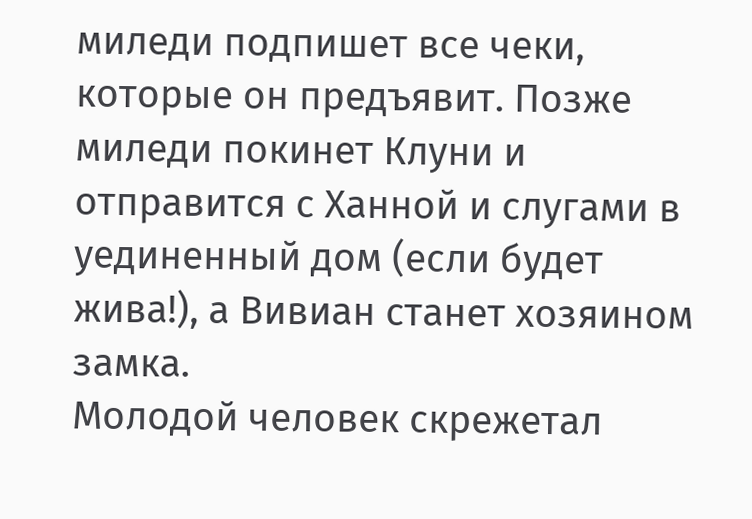миледи подпишет все чеки, которые он предъявит. Позже миледи покинет Клуни и отправится с Ханной и слугами в уединенный дом (если будет жива!), а Вивиан станет хозяином замка.
Молодой человек скрежетал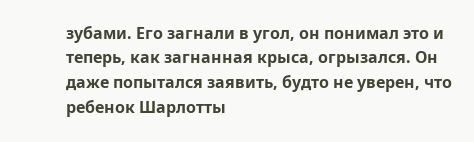зубами. Его загнали в угол, он понимал это и теперь, как загнанная крыса, огрызался. Он даже попытался заявить, будто не уверен, что ребенок Шарлотты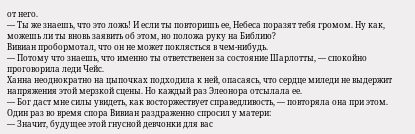от него.
— Ты же знаешь, что это ложь! И если ты повторишь ее, Небеса поразят тебя громом. Ну как, можешь ли ты вновь заявить об этом, но положа руку на Библию?
Вивиан пробормотал, что он не может поклясться в чем-нибудь.
— Потому что знаешь, что именно ты ответственен за состояние Шарлотты, — спокойно проговорила леди Чейс.
Ханна неоднократно на цыпочках подходила к ней, опасаясь, что сердце миледи не выдержит напряжения этой мерзкой сцены. Но каждый раз Элеонора отсылала ее.
— Бог даст мне силы увидеть, как восторжествует справедливость, — повторяла она при этом.
Один раз во время спора Вивиан раздраженно спросил у матери:
— Значит, будущее этой гнусной девчонки для вас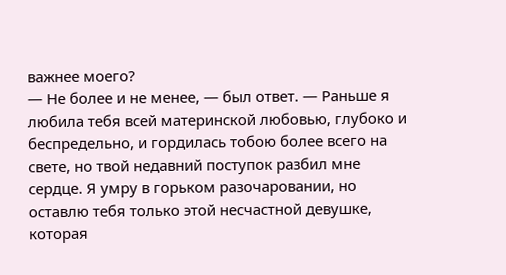важнее моего?
— Не более и не менее, — был ответ. — Раньше я любила тебя всей материнской любовью, глубоко и беспредельно, и гордилась тобою более всего на свете, но твой недавний поступок разбил мне сердце. Я умру в горьком разочаровании, но оставлю тебя только этой несчастной девушке, которая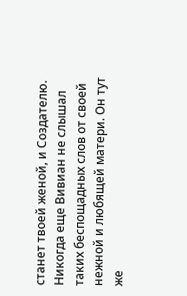станет твоей женой, и Создателю.
Никогда еще Вивиан не слышал таких беспощадных слов от своей нежной и любящей матери. Он тут же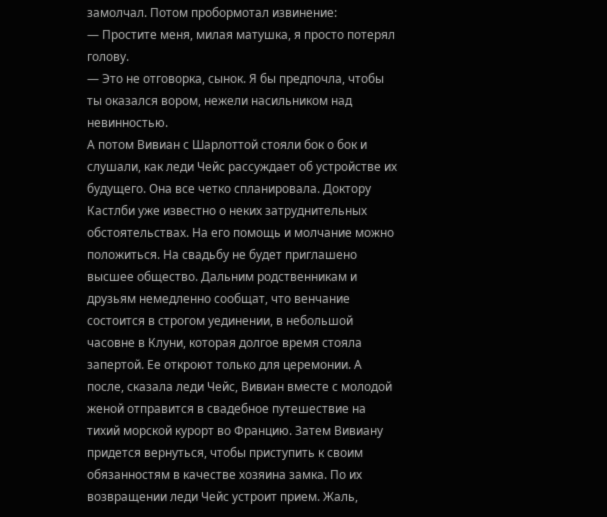замолчал. Потом пробормотал извинение:
— Простите меня, милая матушка, я просто потерял голову.
— Это не отговорка, сынок. Я бы предпочла, чтобы ты оказался вором, нежели насильником над невинностью.
А потом Вивиан с Шарлоттой стояли бок о бок и слушали, как леди Чейс рассуждает об устройстве их будущего. Она все четко спланировала. Доктору Кастлби уже известно о неких затруднительных обстоятельствах. На его помощь и молчание можно положиться. На свадьбу не будет приглашено высшее общество. Дальним родственникам и друзьям немедленно сообщат, что венчание состоится в строгом уединении, в небольшой часовне в Клуни, которая долгое время стояла запертой. Ее откроют только для церемонии. А после, сказала леди Чейс, Вивиан вместе с молодой женой отправится в свадебное путешествие на тихий морской курорт во Францию. Затем Вивиану придется вернуться, чтобы приступить к своим обязанностям в качестве хозяина замка. По их возвращении леди Чейс устроит прием. Жаль,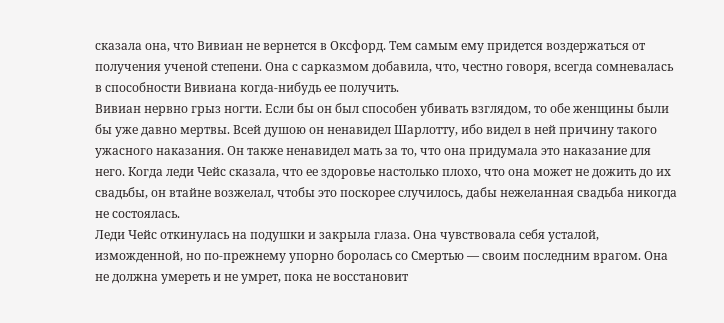сказала она, что Вивиан не вернется в Оксфорд. Тем самым ему придется воздержаться от получения ученой степени. Она с сарказмом добавила, что, честно говоря, всегда сомневалась в способности Вивиана когда-нибудь ее получить.
Вивиан нервно грыз ногти. Если бы он был способен убивать взглядом, то обе женщины были бы уже давно мертвы. Всей душою он ненавидел Шарлотту, ибо видел в ней причину такого ужасного наказания. Он также ненавидел мать за то, что она придумала это наказание для него. Когда леди Чейс сказала, что ее здоровье настолько плохо, что она может не дожить до их свадьбы, он втайне возжелал, чтобы это поскорее случилось, дабы нежеланная свадьба никогда не состоялась.
Леди Чейс откинулась на подушки и закрыла глаза. Она чувствовала себя усталой, изможденной, но по-прежнему упорно боролась со Смертью — своим последним врагом. Она не должна умереть и не умрет, пока не восстановит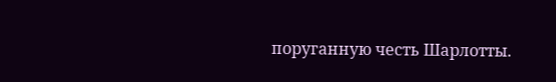поруганную честь Шарлотты.